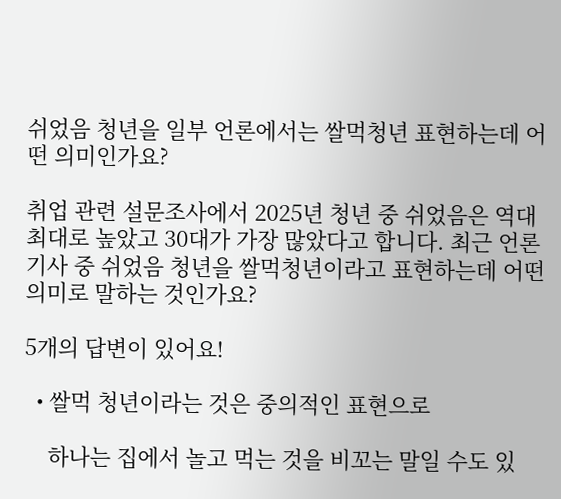쉬었음 청년을 일부 언론에서는 쌀먹청년 표현하는데 어떤 의미인가요?

취업 관련 설문조사에서 2025년 청년 중 쉬었음은 역대 최대로 높았고 30대가 가장 많았다고 합니다. 최근 언론 기사 중 쉬었음 청년을 쌀먹청년이라고 표현하는데 어떤 의미로 말하는 것인가요?

5개의 답변이 있어요!

  • 쌀먹 청년이라는 것은 중의적인 표현으로

    하나는 집에서 놀고 먹는 것을 비꼬는 말일 수도 있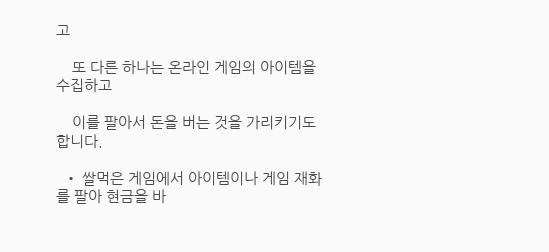고

    또 다른 하나는 온라인 게임의 아이템을 수집하고

    이를 팔아서 돈을 버는 것을 가리키기도 합니다.

  • 쌀먹은 게임에서 아이템이나 게임 재화를 팔아 현금을 바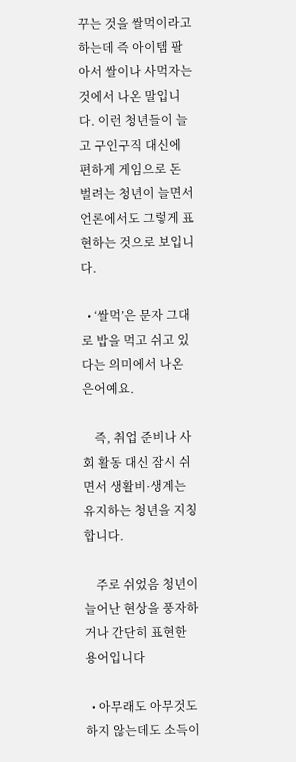꾸는 것을 쌀먹이라고 하는데 즉 아이템 팔아서 쌀이나 사먹자는 것에서 나온 말입니다. 이런 청년들이 늘고 구인구직 대신에 편하게 게임으로 돈 벌려는 청년이 늘면서 언론에서도 그렇게 표현하는 것으로 보입니다.

  • ‘쌀먹’은 문자 그대로 밥을 먹고 쉬고 있다는 의미에서 나온 은어예요.

    즉, 취업 준비나 사회 활동 대신 잠시 쉬면서 생활비·생계는 유지하는 청년을 지칭합니다.

    주로 쉬었음 청년이 늘어난 현상을 풍자하거나 간단히 표현한 용어입니다

  • 아무래도 아무것도 하지 않는데도 소득이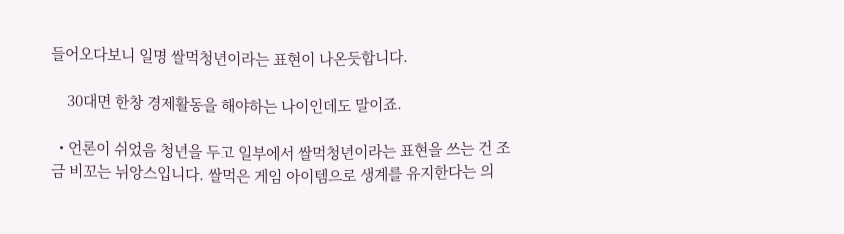들어오다보니 일명 쌀먹청년이라는 표현이 나온듯합니다.

    30대면 한창 경제활동을 해야하는 나이인데도 말이죠.

  • 언론이 쉬었음 청년을 두고 일부에서 쌀먹청년이라는 표현을 쓰는 건 조금 비꼬는 뉘앙스입니다. 쌀먹은 게임 아이템으로 생계를 유지한다는 의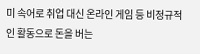미 속어로 취업 대신 온라인 게임 등 비정규적인 활동으로 돈을 버는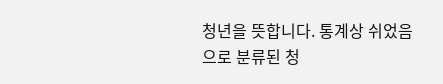청년을 뜻합니다. 통계상 쉬었음으로 분류된 청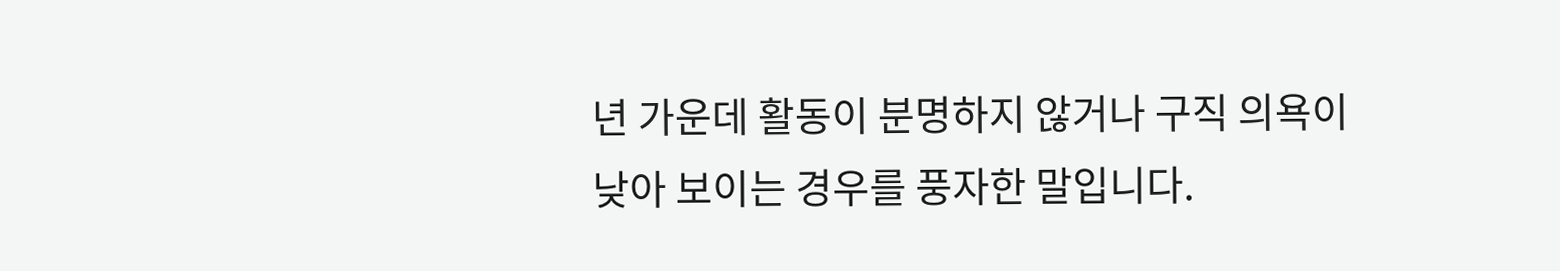년 가운데 활동이 분명하지 않거나 구직 의욕이 낮아 보이는 경우를 풍자한 말입니다.